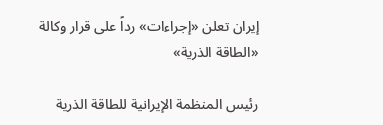إيران تعلن «إجراءات» رداً على قرار وكالة «الطاقة الذرية»

رئيس المنظمة الإيرانية للطاقة الذرية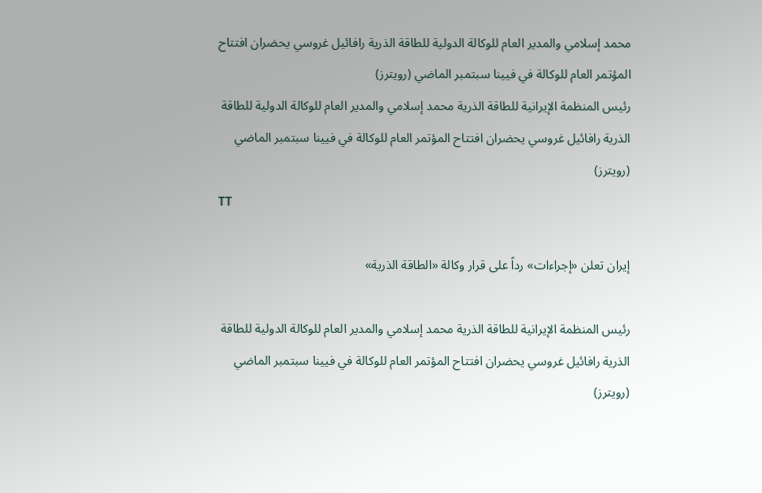محمد إسلامي والمدير العام للوكالة الدولية للطاقة الذرية رافائيل غروسي يحضران افتتاح المؤتمر العام للوكالة في فيينا سبتمبر الماضي (رويترز)
رئيس المنظمة الإيرانية للطاقة الذرية محمد إسلامي والمدير العام للوكالة الدولية للطاقة الذرية رافائيل غروسي يحضران افتتاح المؤتمر العام للوكالة في فيينا سبتمبر الماضي (رويترز)
TT

إيران تعلن «إجراءات» رداً على قرار وكالة «الطاقة الذرية»

رئيس المنظمة الإيرانية للطاقة الذرية محمد إسلامي والمدير العام للوكالة الدولية للطاقة الذرية رافائيل غروسي يحضران افتتاح المؤتمر العام للوكالة في فيينا سبتمبر الماضي (رويترز)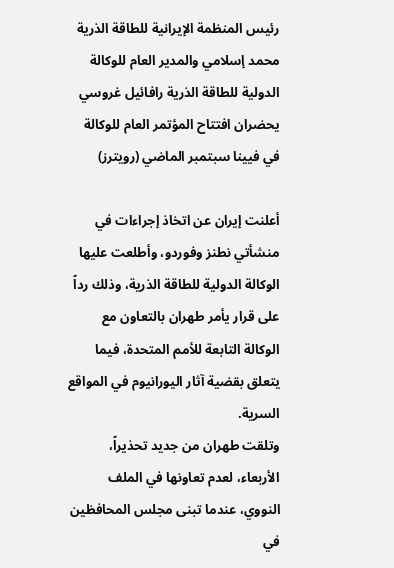رئيس المنظمة الإيرانية للطاقة الذرية محمد إسلامي والمدير العام للوكالة الدولية للطاقة الذرية رافائيل غروسي يحضران افتتاح المؤتمر العام للوكالة في فيينا سبتمبر الماضي (رويترز)

أعلنت إيران عن اتخاذ إجراءات في منشأتي نطنز وفوردو، وأطلعت عليها الوكالة الدولية للطاقة الذرية، وذلك رداً على قرار يأمر طهران بالتعاون مع الوكالة التابعة للأمم المتحدة، فيما يتعلق بقضية آثار اليورانيوم في المواقع السرية.
وتلقت طهران من جديد تحذيراً، الأربعاء، لعدم تعاونها في الملف النووي، عندما تبنى مجلس المحافظين في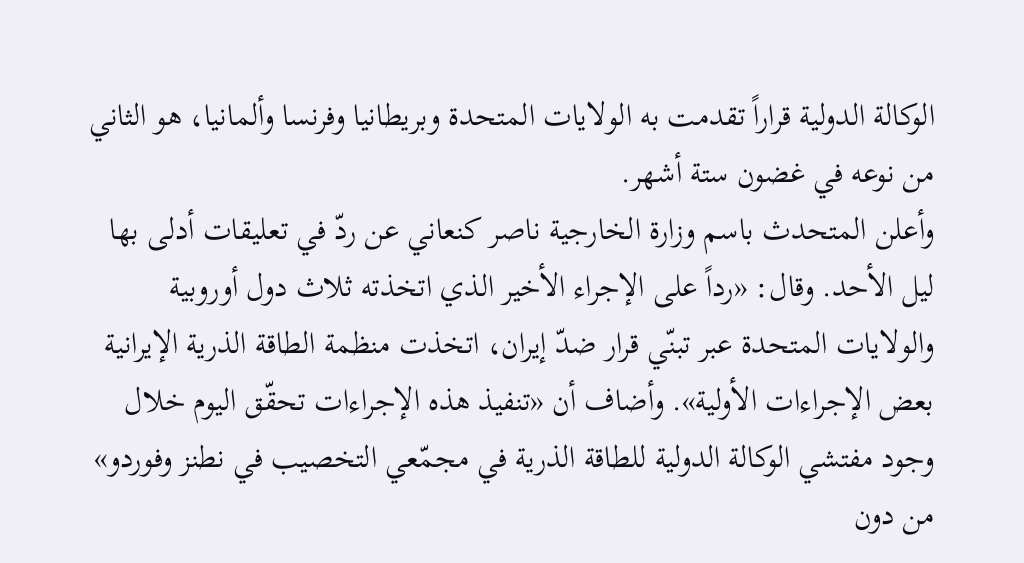الوكالة الدولية قراراً تقدمت به الولايات المتحدة وبريطانيا وفرنسا وألمانيا، هو الثاني من نوعه في غضون ستة أشهر.
وأعلن المتحدث باسم وزارة الخارجية ناصر كنعاني عن ردّ في تعليقات أدلى بها ليل الأحد. وقال: «رداً على الإجراء الأخير الذي اتخذته ثلاث دول أوروبية والولايات المتحدة عبر تبنّي قرار ضدّ إيران، اتخذت منظمة الطاقة الذرية الإيرانية بعض الإجراءات الأولية». وأضاف أن «تنفيذ هذه الإجراءات تحقّق اليوم خلال وجود مفتشي الوكالة الدولية للطاقة الذرية في مجمّعي التخصيب في نطنز وفوردو» من دون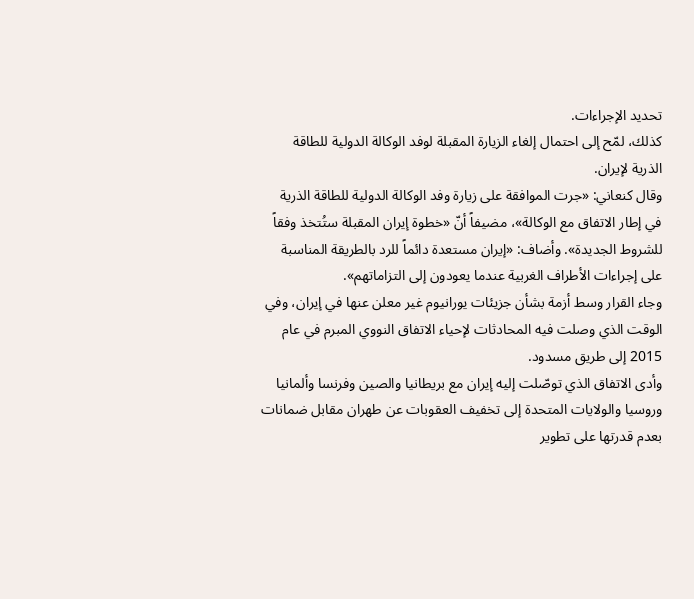تحديد الإجراءات.
كذلك، لمّح إلى احتمال إلغاء الزيارة المقبلة لوفد الوكالة الدولية للطاقة الذرية لإيران.
وقال كنعاني: «جرت الموافقة على زيارة وفد الوكالة الدولية للطاقة الذرية في إطار الاتفاق مع الوكالة»، مضيفاً أنّ «خطوة إيران المقبلة ستُتخذ وفقاً للشروط الجديدة». وأضاف: «إيران مستعدة دائماً للرد بالطريقة المناسبة على إجراءات الأطراف الغربية عندما يعودون إلى التزاماتهم».
وجاء القرار وسط أزمة بشأن جزيئات يورانيوم غير معلن عنها في إيران، وفي الوقت الذي وصلت فيه المحادثات لإحياء الاتفاق النووي المبرم في عام 2015 إلى طريق مسدود.
وأدى الاتفاق الذي توصّلت إليه إيران مع بريطانيا والصين وفرنسا وألمانيا وروسيا والولايات المتحدة إلى تخفيف العقوبات عن طهران مقابل ضمانات بعدم قدرتها على تطوير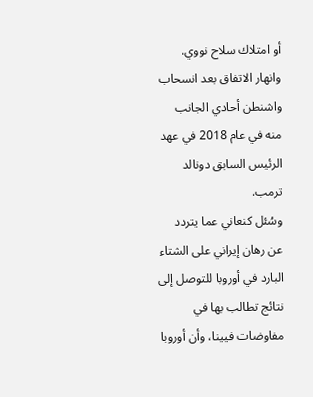أو امتلاك سلاح نووي. وانهار الاتفاق بعد انسحاب واشنطن أحادي الجانب منه في عام 2018 في عهد الرئيس السابق دونالد ترمب.
وسُئل كنعاني عما يتردد عن رهان إيراني على الشتاء البارد في أوروبا للتوصل إلى نتائج تطالب بها في مفاوضات فيينا، وأن أوروبا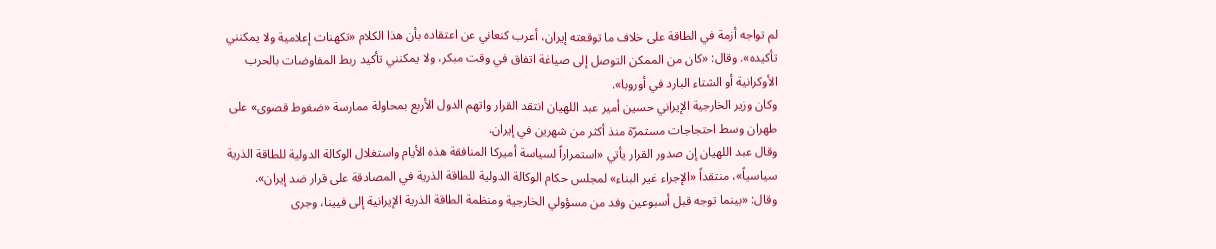لم تواجه أزمة في الطاقة على خلاف ما توقعته إيران، أعرب كنعاني عن اعتقاده بأن هذا الكلام «تكهنات إعلامية ولا يمكنني تأكيده». وقال: «كان من الممكن التوصل إلى صياغة اتفاق في وقت مبكر، ولا يمكنني تأكيد ربط المفاوضات بالحرب الأوكرانية أو الشتاء البارد في أوروبا».
وكان وزير الخارجية الإيراني حسين أمير عبد اللهيان انتقد القرار واتهم الدول الأربع بمحاولة ممارسة «ضغوط قصوى» على طهران وسط احتجاجات مستمرّة منذ أكثر من شهرين في إيران.
وقال عبد اللهيان إن صدور القرار يأتي «استمراراً لسياسة أميركا المنافقة هذه الأيام واستغلال الوكالة الدولية للطاقة الذرية سياسياً»، منتقداً «الإجراء غير البناء» لمجلس حكام الوكالة الدولية للطاقة الذرية في المصادقة على قرار ضد إيران».
وقال: «بينما توجه قبل أسبوعين وفد من مسؤولي الخارجية ومنظمة الطاقة الذرية الإيرانية إلى فيينا، وجرى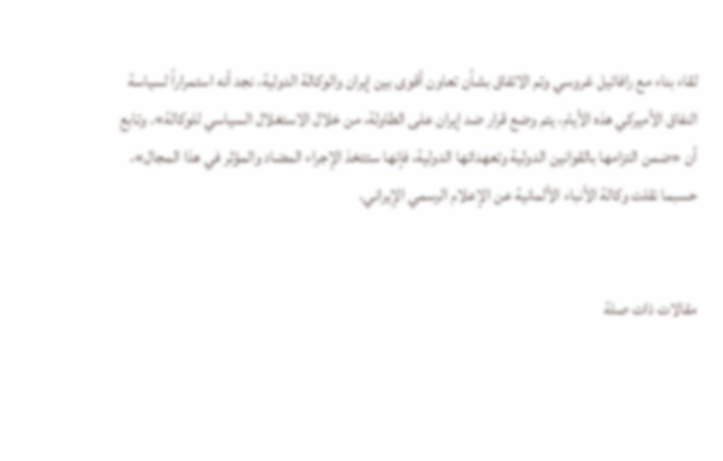لقاء بناء مع رافائيل غروسي وتم الاتفاق بشأن تعاون أقوى بين إيران والوكالة الدولية، نجد أنه استمراراً لسياسة النفاق الأميركي هذه الأيام، يتم وضع قرار ضد إيران على الطاولة، من خلال الاستغلال السياسي للوكالة». وتابع أن «ضمن التزامها بالقوانين الدولية وتعهداتها الدولية، فإنها ستتخذ الإجراء المضاد والمؤثر في هذا المجال»، حسبما نقلت وكالة الأنباء الألمانية عن الإعلام الرسمي الإيراني.


مقالات ذات صلة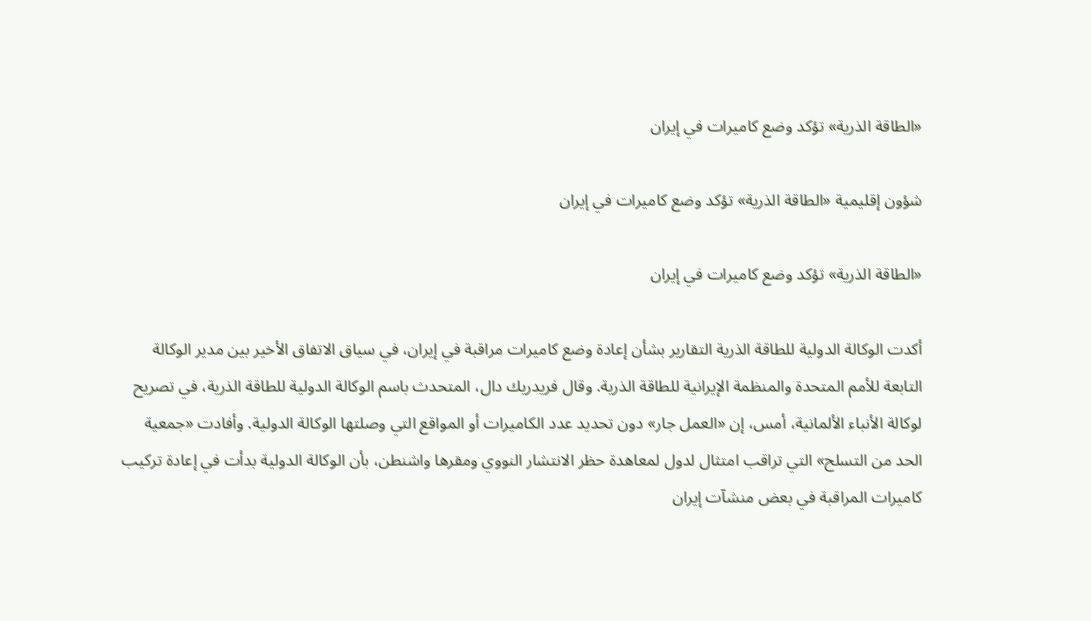«الطاقة الذرية» تؤكد وضع كاميرات في إيران

شؤون إقليمية «الطاقة الذرية» تؤكد وضع كاميرات في إيران

«الطاقة الذرية» تؤكد وضع كاميرات في إيران

أكدت الوكالة الدولية للطاقة الذرية التقارير بشأن إعادة وضع كاميرات مراقبة في إيران، في سياق الاتفاق الأخير بين مدير الوكالة التابعة للأمم المتحدة والمنظمة الإيرانية للطاقة الذرية. وقال فريدريك دال، المتحدث باسم الوكالة الدولية للطاقة الذرية، في تصريح لوكالة الأنباء الألمانية، أمس، إن «العمل جار» دون تحديد عدد الكاميرات أو المواقع التي وصلتها الوكالة الدولية. وأفادت «جمعية الحد من التسلح» التي تراقب امتثال لدول لمعاهدة حظر الانتشار النووي ومقرها واشنطن، بأن الوكالة الدولية بدأت في إعادة تركيب كاميرات المراقبة في بعض منشآت إيران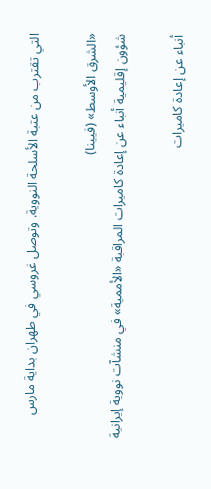التي تقترب من عتبة الأسلحة النووية. وتوصل غروسي في طهران بداية مارس

«الشرق الأوسط» (فيينا)
شؤون إقليمية أنباء عن إعادة كاميرات المراقبة «الأممية» في منشآت نووية إيرانية

أنباء عن إعادة كاميرات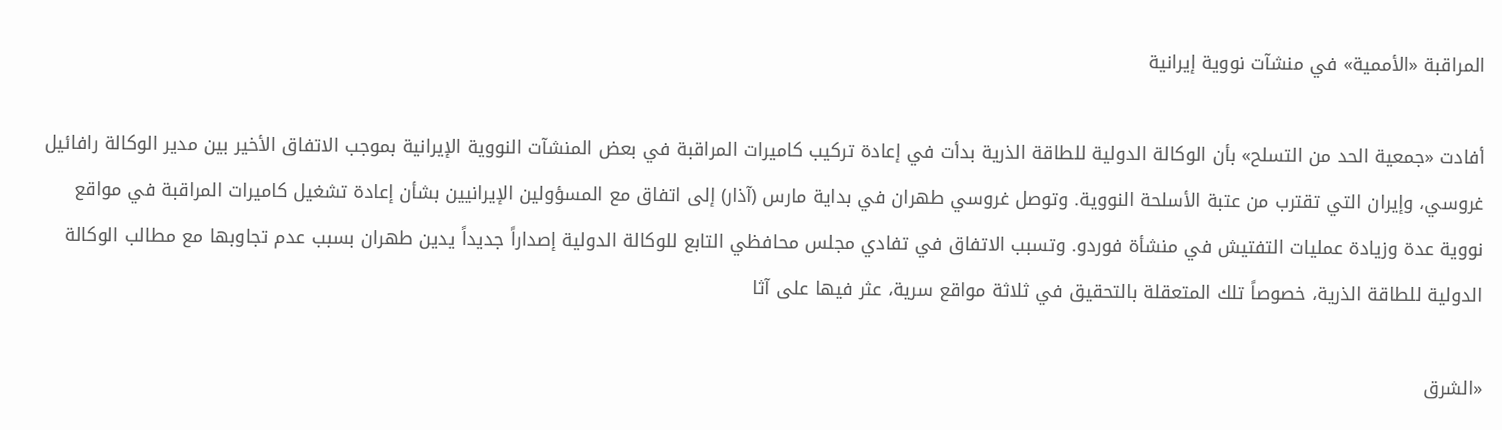المراقبة «الأممية» في منشآت نووية إيرانية

أفادت «جمعية الحد من التسلح» بأن الوكالة الدولية للطاقة الذرية بدأت في إعادة تركيب كاميرات المراقبة في بعض المنشآت النووية الإيرانية بموجب الاتفاق الأخير بين مدير الوكالة رافائيل غروسي، وإيران التي تقترب من عتبة الأسلحة النووية. وتوصل غروسي طهران في بداية مارس (آذار) إلى اتفاق مع المسؤولين الإيرانيين بشأن إعادة تشغيل كاميرات المراقبة في مواقع نووية عدة وزيادة عمليات التفتيش في منشأة فوردو. وتسبب الاتفاق في تفادي مجلس محافظي التابع للوكالة الدولية إصداراً جديداً يدين طهران بسبب عدم تجاوبها مع مطالب الوكالة الدولية للطاقة الذرية، خصوصاً تلك المتعقلة بالتحقيق في ثلاثة مواقع سرية، عثر فيها على آثا

«الشرق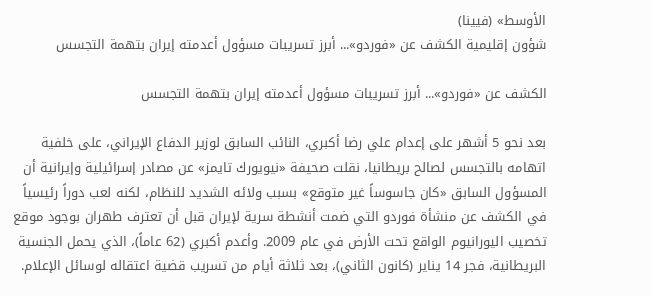الأوسط» (فيينا)
شؤون إقليمية الكشف عن «فوردو»... أبرز تسريبات مسؤول أعدمته إيران بتهمة التجسس

الكشف عن «فوردو»... أبرز تسريبات مسؤول أعدمته إيران بتهمة التجسس

بعد نحو 5 أشهر على إعدام علي رضا أكبري، النائب السابق لوزير الدفاع الإيراني، على خلفية اتهامه بالتجسس لصالح بريطانيا، نقلت صحيفة «نيويورك تايمز» عن مصادر إسرائيلية وإيرانية أن المسؤول السابق «كان جاسوساً غير متوقع» بسبب ولائه الشديد للنظام، لكنه لعب دوراً رئيسياً في الكشف عن منشأة فوردو التي ضمت أنشطة سرية لإيران قبل أن تعترف طهران بوجود موقع تخصيب اليورانيوم الواقع تحت الأرض في عام 2009. وأعدم أكبري (62 عاماً)، الذي يحمل الجنسية البريطانية، فجر 14 يناير (كانون الثاني)، بعد ثلاثة أيام من تسريب قضية اعتقاله لوسائل الإعلام.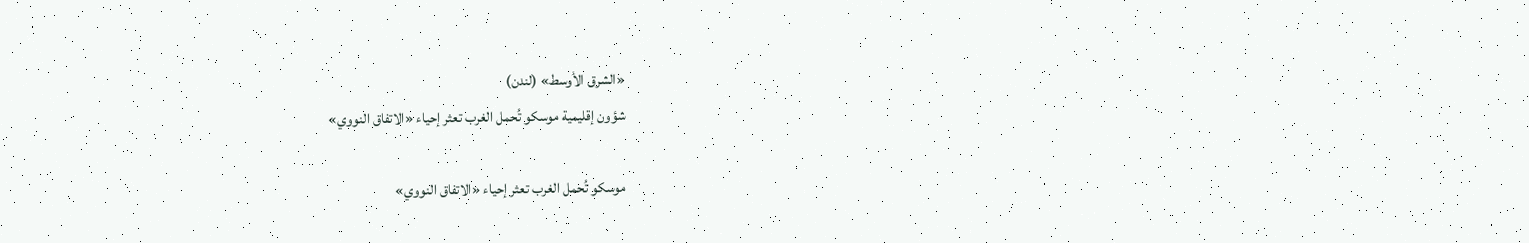«الشرق الأوسط» (لندن)
شؤون إقليمية موسكو تُحمل الغرب تعثر إحياء «الاتفاق النووي»

موسكو تُحمل الغرب تعثر إحياء «الاتفاق النووي»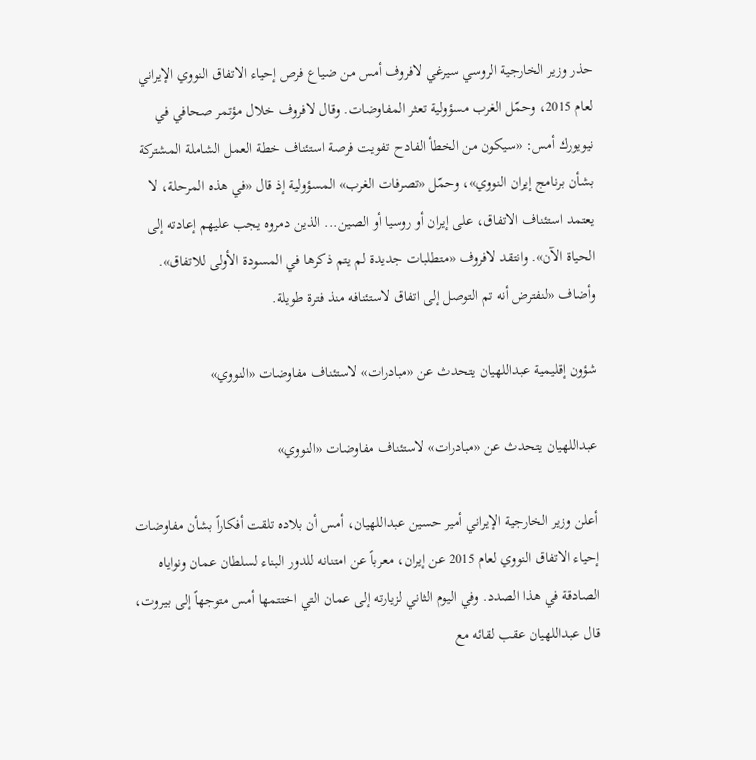حذر وزير الخارجية الروسي سيرغي لافروف أمس من ضياع فرص إحياء الاتفاق النووي الإيراني لعام 2015، وحمّل الغرب مسؤولية تعثر المفاوضات. وقال لافروف خلال مؤتمر صحافي في نيويورك أمس: «سيكون من الخطأ الفادح تفويت فرصة استئناف خطة العمل الشاملة المشتركة بشأن برنامج إيران النووي»، وحمّل «تصرفات الغرب» المسؤولية إذ قال «في هذه المرحلة، لا يعتمد استئناف الاتفاق، على إيران أو روسيا أو الصين... الذين دمروه يجب عليهم إعادته إلى الحياة الآن». وانتقد لافروف «متطلبات جديدة لم يتم ذكرها في المسودة الأولى للاتفاق». وأضاف «لنفترض أنه تم التوصل إلى اتفاق لاستئنافه منذ فترة طويلة.

شؤون إقليمية عبداللهيان يتحدث عن «مبادرات» لاستئناف مفاوضات «النووي»

عبداللهيان يتحدث عن «مبادرات» لاستئناف مفاوضات «النووي»

أعلن وزير الخارجية الإيراني أمير حسين عبداللهيان، أمس أن بلاده تلقت أفكاراً بشأن مفاوضات إحياء الاتفاق النووي لعام 2015 عن إيران، معرباً عن امتنانه للدور البناء لسلطان عمان ونواياه الصادقة في هذا الصدد. وفي اليوم الثاني لزيارته إلى عمان التي اختتمها أمس متوجهاً إلى بيروت، قال عبداللهيان عقب لقائه مع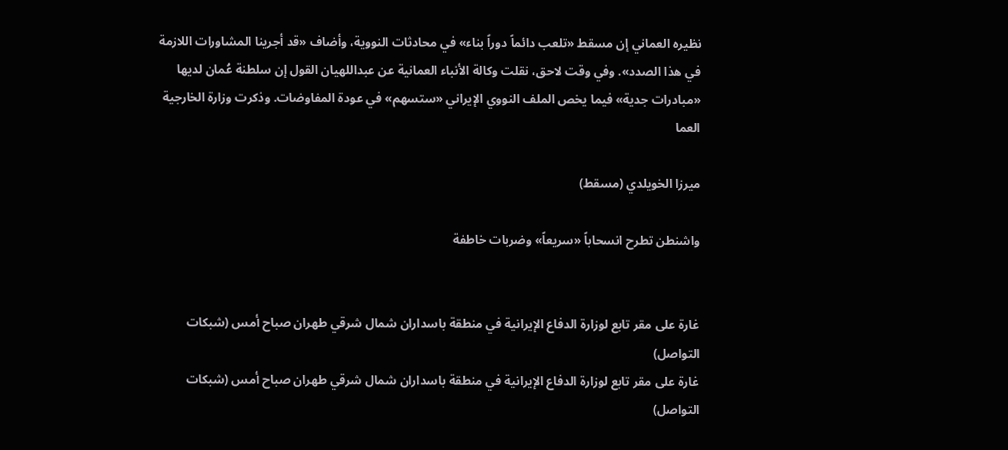نظيره العماني إن مسقط «تلعب دائماً دوراً بناء» في محادثات النووية، وأضاف «قد أجرينا المشاورات اللازمة في هذا الصدد». وفي وقت لاحق، نقلت وكالة الأنباء العمانية عن عبداللهيان القول إن سلطنة عُمان لديها «مبادرات جدية» فيما يخص الملف النووي الإيراني «ستسهم» في عودة المفاوضات. وذكرت وزارة الخارجية العما

ميرزا الخويلدي (مسقط)

واشنطن تطرح انسحاباً «سريعاً» وضربات خاطفة


غارة على مقر تابع لوزارة الدفاع الإيرانية في منطقة باسداران شمال شرقي طهران صباح أمس (شبكات التواصل)
غارة على مقر تابع لوزارة الدفاع الإيرانية في منطقة باسداران شمال شرقي طهران صباح أمس (شبكات التواصل)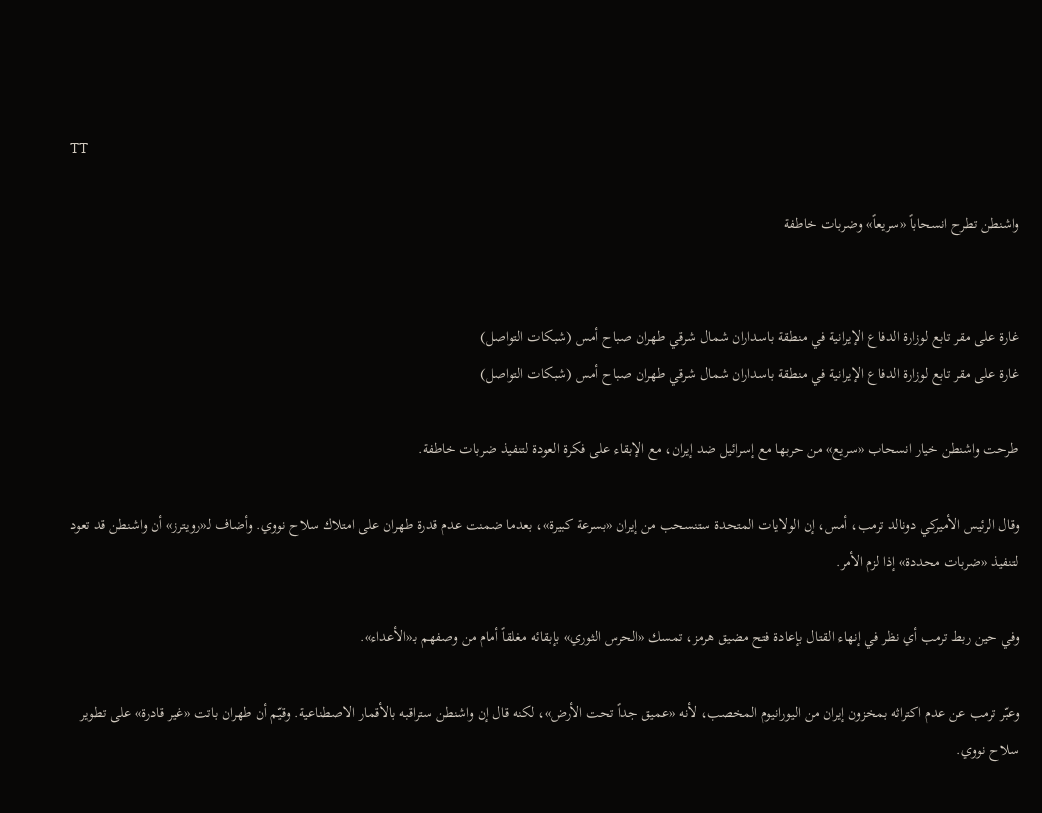TT

واشنطن تطرح انسحاباً «سريعاً» وضربات خاطفة


غارة على مقر تابع لوزارة الدفاع الإيرانية في منطقة باسداران شمال شرقي طهران صباح أمس (شبكات التواصل)
غارة على مقر تابع لوزارة الدفاع الإيرانية في منطقة باسداران شمال شرقي طهران صباح أمس (شبكات التواصل)

طرحت واشنطن خيار انسحاب «سريع» من حربها مع إسرائيل ضد إيران، مع الإبقاء على فكرة العودة لتنفيذ ضربات خاطفة.

وقال الرئيس الأميركي دونالد ترمب، أمس، إن الولايات المتحدة ستنسحب من إيران «بسرعة كبيرة»، بعدما ضمنت عدم قدرة طهران على امتلاك سلاح نووي. وأضاف لـ«رويترز» أن واشنطن قد تعود لتنفيذ «ضربات محددة» إذا لزم الأمر.

وفي حين ربط ترمب أي نظر في إنهاء القتال بإعادة فتح مضيق هرمز، تمسك «الحرس الثوري» بإبقائه مغلقاً أمام من وصفهم بـ«الأعداء».

وعبّر ترمب عن عدم اكتراثه بمخزون إيران من اليورانيوم المخصب، لأنه «عميق جداً تحت الأرض»، لكنه قال إن واشنطن ستراقبه بالأقمار الاصطناعية. وقيّم أن طهران باتت «غير قادرة» على تطوير سلاح نووي.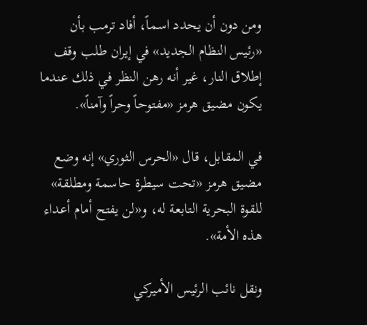ومن دون أن يحدد اسماً، أفاد ترمب بأن «رئيس النظام الجديد» في إيران طلب وقف إطلاق النار، غير أنه رهن النظر في ذلك عندما يكون مضيق هرمز «مفتوحاً وحراً وآمناً».

في المقابل، قال «الحرس الثوري» إنه وضع مضيق هرمز «تحت سيطرة حاسمة ومطلقة» للقوة البحرية التابعة له، و«لن يفتح أمام أعداء هذه الأمة».

ونقل نائب الرئيس الأميركي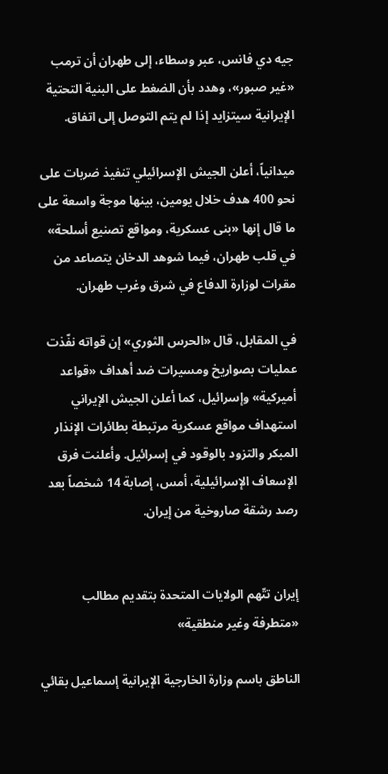جيه دي فانس، عبر وسطاء، إلى طهران أن ترمب «غير صبور»، وهدد بأن الضغط على البنية التحتية الإيرانية سيتزايد إذا لم يتم التوصل إلى اتفاق.

ميدانياً، أعلن الجيش الإسرائيلي تنفيذ ضربات على نحو 400 هدف خلال يومين، بينها موجة واسعة على ما قال إنها «بنى عسكرية، ومواقع تصنيع أسلحة» في قلب طهران، فيما شوهد الدخان يتصاعد من مقرات لوزارة الدفاع في شرق وغرب طهران.

في المقابل، قال «الحرس الثوري» إن قواته نفّذت عمليات بصواريخ ومسيرات ضد أهداف «قواعد أميركية» وإسرائيل، كما أعلن الجيش الإيراني استهداف مواقع عسكرية مرتبطة بطائرات الإنذار المبكر والتزود بالوقود في إسرائيل. وأعلنت فرق الإسعاف الإسرائيلية، أمس، إصابة 14 شخصاً بعد رصد رشقة صاروخية من إيران.


إيران تتّهم الولايات المتحدة بتقديم مطالب «متطرفة وغير منطقية»

الناطق باسم وزارة الخارجية الإيرانية إسماعيل بقائي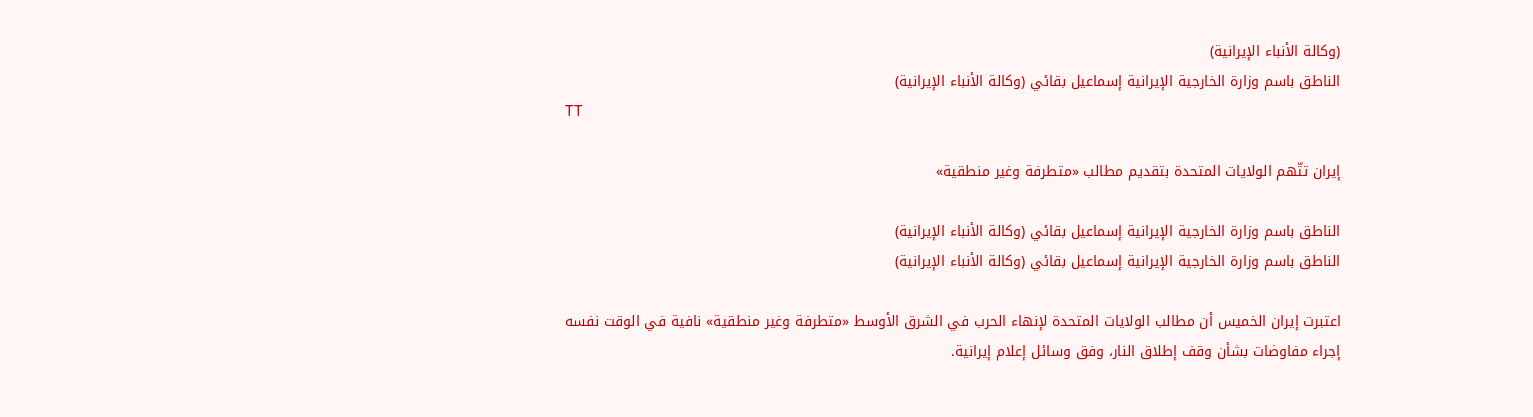(وكالة الأنباء الإيرانية)
الناطق باسم وزارة الخارجية الإيرانية إسماعيل بقائي (وكالة الأنباء الإيرانية)
TT

إيران تتّهم الولايات المتحدة بتقديم مطالب «متطرفة وغير منطقية»

الناطق باسم وزارة الخارجية الإيرانية إسماعيل بقائي (وكالة الأنباء الإيرانية)
الناطق باسم وزارة الخارجية الإيرانية إسماعيل بقائي (وكالة الأنباء الإيرانية)

اعتبرت إيران الخميس أن مطالب الولايات المتحدة لإنهاء الحرب في الشرق الأوسط «متطرفة وغير منطقية» نافية في الوقت نفسه إجراء مفاوضات بشأن وقف إطلاق النار، وفق وسائل إعلام إيرانية.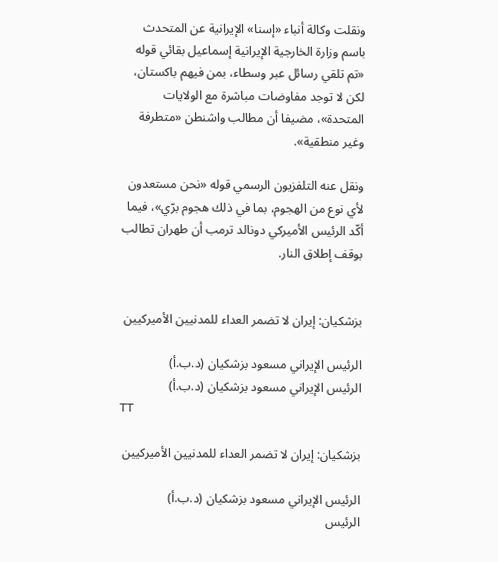ونقلت وكالة أنباء «إسنا» الإيرانية عن المتحدث باسم وزارة الخارجية الإيرانية إسماعيل بقائي قوله «تم تلقي رسائل عبر وسطاء، بمن فيهم باكستان، لكن لا توجد مفاوضات مباشرة مع الولايات المتحدة»، مضيفا أن مطالب واشنطن «متطرفة وغير منطقية».

ونقل عنه التلفزيون الرسمي قوله «نحن مستعدون لأي نوع من الهجوم، بما في ذلك هجوم برّي»، فيما أكّد الرئيس الأميركي دونالد ترمب أن طهران تطالب بوقف إطلاق النار.


بزشكيان: إيران لا تضمر العداء للمدنيين الأميركيين

الرئيس الإيراني مسعود ‌بزشكيان (د.ب.أ)
الرئيس الإيراني مسعود ‌بزشكيان (د.ب.أ)
TT

بزشكيان: إيران لا تضمر العداء للمدنيين الأميركيين

الرئيس الإيراني مسعود ‌بزشكيان (د.ب.أ)
الرئيس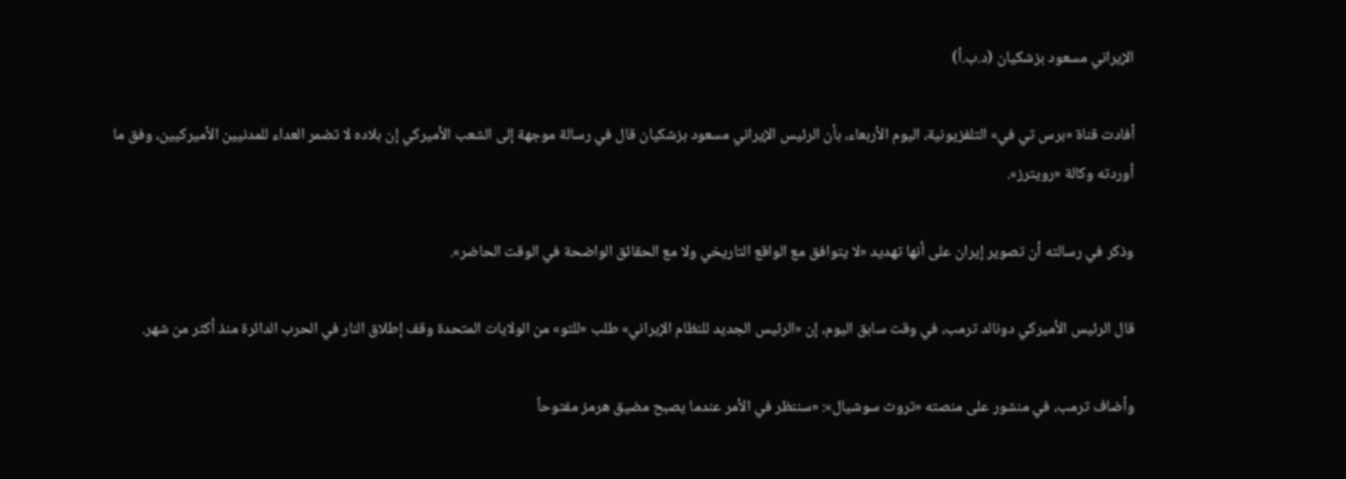الإيراني مسعود ‌بزشكيان (د.ب.أ)

أفادت قناة «برس تي في» التلفزيونية، اليوم الأربعاء، بأن الرئيس الإيراني مسعود ‌بزشكيان ‌قال في رسالة ‌موجهة إلى الشعب الأميركي إن بلاده لا تضمر العداء للمدنيين الأميركيين، وفق ما أوردته وكالة «رويترز».

وذكر ‌في رسالته ‌أن تصوير ‌إيران ‌على أنها تهديد «لا يتوافق مع الواقع ‌التاريخي ولا مع الحقائق الواضحة في الوقت الحاضر».

قال الرئيس الأميركي دونالد ترمب، في وقت سابق اليوم، إن «الرئيس الجديد للنظام الإيراني» طلب «للتو» من الولايات المتحدة وقف إطلاق النار في الحرب الدائرة منذ أكثر من شهر.

وأضاف ترمب، في منشور على منصته «تروث سوشيال»: «سننظر في الأمر عندما يصبح مضيق هرمز مفتوحاً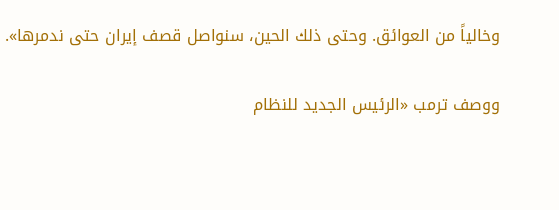وخالياً من العوائق. وحتى ذلك الحين، سنواصل قصف إيران حتى ندمرها».

ووصف ترمب «الرئيس الجديد للنظام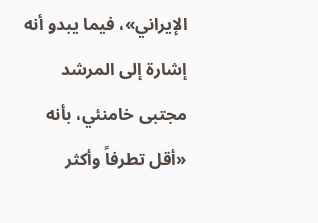الإيراني»، فيما يبدو أنه إشارة إلى المرشد مجتبى خامنئي، بأنه «أقل تطرفاً وأكثر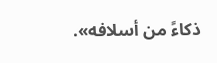ذكاءً من أسلافه».